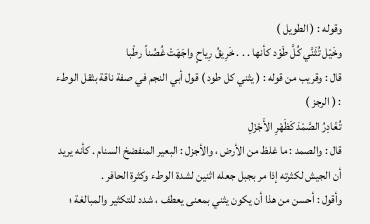وقوله : ( الطويل )
وخَيْل تُثَنَّي كُلَّ طَوْد كأنها . . . خَرِيقُ رِياحٍ واجَهَتْ غُصُناً رطْبا
قال : وقريب من قوله : ( يثني كل طود ) قول أبي النجم في صفة ناقة بثقل الوطء : ( الرجز )
تُغَادِرُ الصَّمْدَ كَظَهْرِ الأَجْزَلِ
قال : والصمد : ما غلظ من الأرض ، والأجزل : البعير المنفضخ السنام . كأنه يريد أن الجيش لكثرته إذا مر بجبل جعله اثنين لشدة الوطء وكثرة الحافر .
وأقول : أحسن من هذا أن يكون يثني بمعنى يعطف ، شدد للتكثير والمبالغة ؛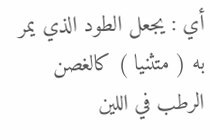أي : يجعل الطود الذي يمر به ( متثنيا ) كالغصن الرطب في اللين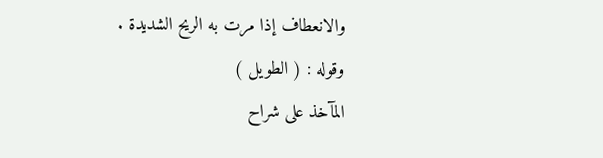والانعطاف إذا مرت به الريح الشديدة .
وقوله : ( الطويل )
المآخذ على شراح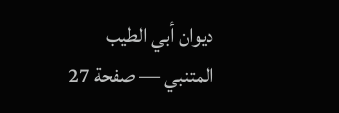ديوان أبي الطيب المتنبي — صفحة 27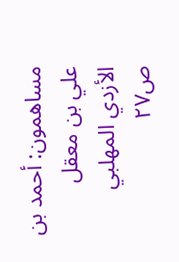مساهمون: أحمد بن علي بن معقل الأزدي المهلبي
ص٢٧